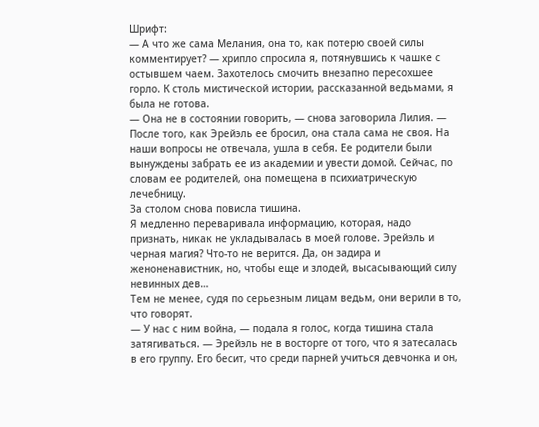Шрифт:
— А что же сама Мелания, она то, как потерю своей силы комментирует? — хрипло спросила я, потянувшись к чашке с остывшем чаем. Захотелось смочить внезапно пересохшее горло. К столь мистической истории, рассказанной ведьмами, я была не готова.
— Она не в состоянии говорить, — снова заговорила Лилия. — После того, как Эрейэль ее бросил, она стала сама не своя. На наши вопросы не отвечала, ушла в себя. Ее родители были вынуждены забрать ее из академии и увести домой. Сейчас, по словам ее родителей, она помещена в психиатрическую лечебницу.
За столом снова повисла тишина.
Я медленно переваривала информацию, которая, надо признать, никак не укладывалась в моей голове. Эрейэль и черная магия? Что-то не верится. Да, он задира и женоненавистник, но, чтобы еще и злодей, высасывающий силу невинных дев…
Тем не менее, судя по серьезным лицам ведьм, они верили в то, что говорят.
— У нас с ним война, — подала я голос, когда тишина стала затягиваться. — Эрейэль не в восторге от того, что я затесалась в его группу. Его бесит, что среди парней учиться девчонка и он,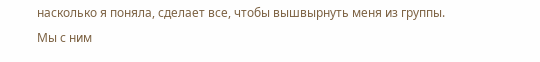насколько я поняла, сделает все, чтобы вышвырнуть меня из группы. Мы с ним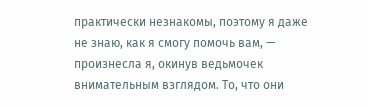практически незнакомы, поэтому я даже не знаю, как я смогу помочь вам, — произнесла я, окинув ведьмочек внимательным взглядом. То, что они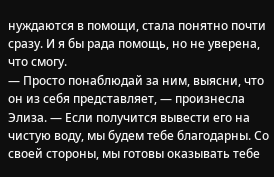нуждаются в помощи, стала понятно почти сразу. И я бы рада помощь, но не уверена, что смогу.
— Просто понаблюдай за ним, выясни, что он из себя представляет, — произнесла Элиза. — Если получится вывести его на чистую воду, мы будем тебе благодарны. Со своей стороны, мы готовы оказывать тебе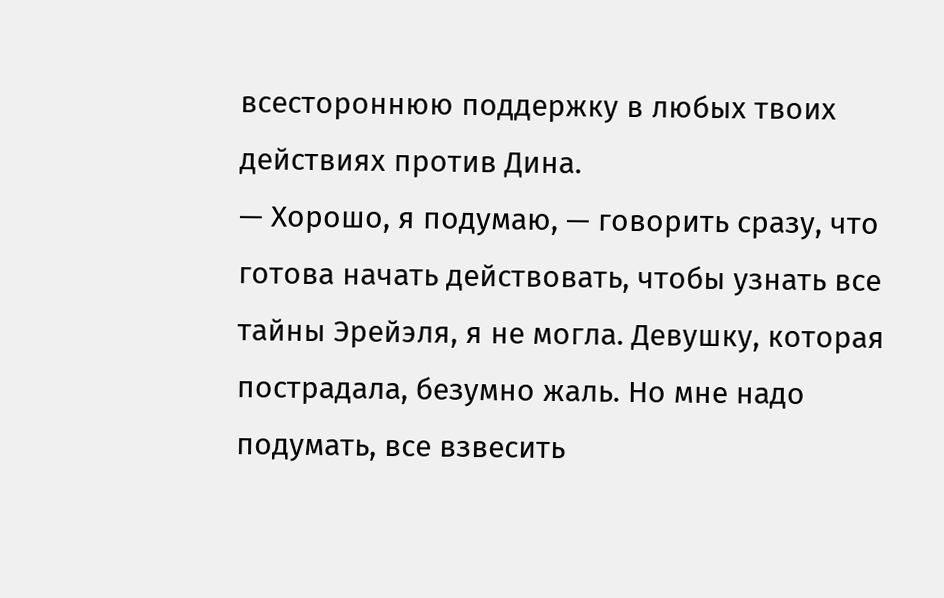всестороннюю поддержку в любых твоих действиях против Дина.
— Хорошо, я подумаю, — говорить сразу, что готова начать действовать, чтобы узнать все тайны Эрейэля, я не могла. Девушку, которая пострадала, безумно жаль. Но мне надо подумать, все взвесить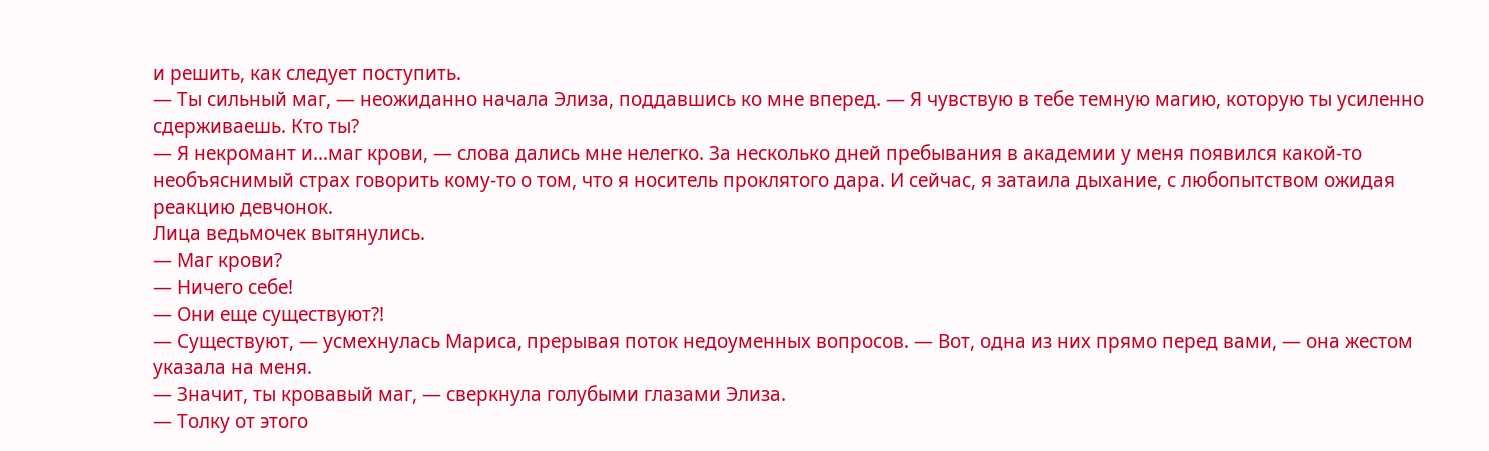и решить, как следует поступить.
— Ты сильный маг, — неожиданно начала Элиза, поддавшись ко мне вперед. — Я чувствую в тебе темную магию, которую ты усиленно сдерживаешь. Кто ты?
— Я некромант и…маг крови, — слова дались мне нелегко. За несколько дней пребывания в академии у меня появился какой-то необъяснимый страх говорить кому-то о том, что я носитель проклятого дара. И сейчас, я затаила дыхание, с любопытством ожидая реакцию девчонок.
Лица ведьмочек вытянулись.
— Маг крови?
— Ничего себе!
— Они еще существуют?!
— Существуют, — усмехнулась Мариса, прерывая поток недоуменных вопросов. — Вот, одна из них прямо перед вами, — она жестом указала на меня.
— Значит, ты кровавый маг, — сверкнула голубыми глазами Элиза.
— Толку от этого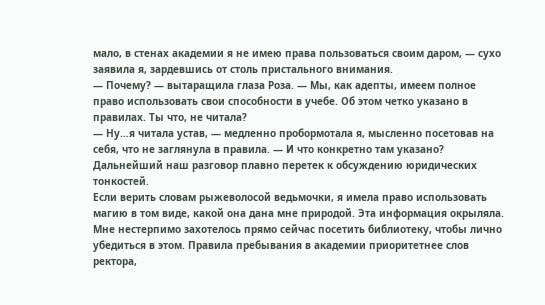мало, в стенах академии я не имею права пользоваться своим даром, — сухо заявила я, зардевшись от столь пристального внимания.
— Почему? — вытаращила глаза Роза. — Мы, как адепты, имеем полное право использовать свои способности в учебе. Об этом четко указано в правилах. Ты что, не читала?
— Ну…я читала устав, — медленно пробормотала я, мысленно посетовав на себя, что не заглянула в правила. — И что конкретно там указано?
Дальнейший наш разговор плавно перетек к обсуждению юридических тонкостей.
Если верить словам рыжеволосой ведьмочки, я имела право использовать магию в том виде, какой она дана мне природой. Эта информация окрыляла. Мне нестерпимо захотелось прямо сейчас посетить библиотеку, чтобы лично убедиться в этом. Правила пребывания в академии приоритетнее слов ректора,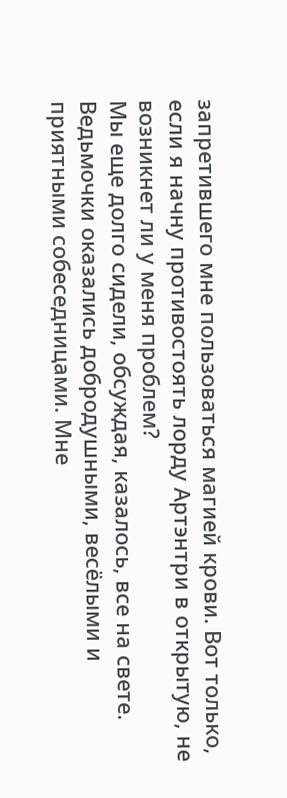запретившего мне пользоваться магией крови. Вот только, если я начну противостоять лорду Артэнтри в открытую, не возникнет ли у меня проблем?
Мы еще долго сидели, обсуждая, казалось, все на свете. Ведьмочки оказались добродушными, весёлыми и приятными собеседницами. Мне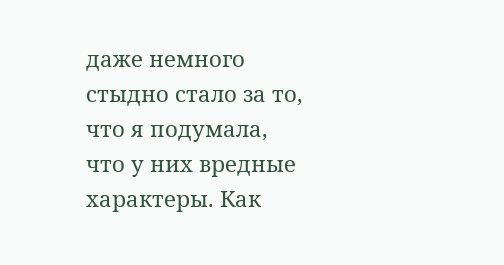даже немного стыдно стало за то, что я подумала, что у них вредные характеры. Как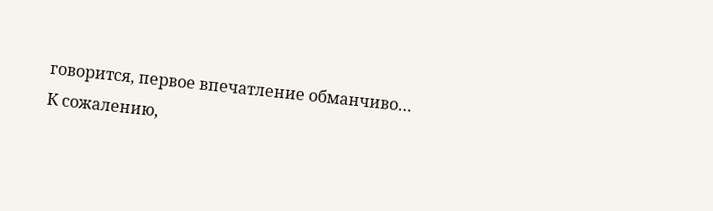говорится, первое впечатление обманчиво…
К сожалению,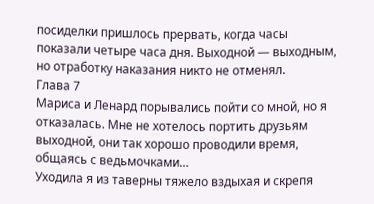посиделки пришлось прервать, когда часы показали четыре часа дня. Выходной — выходным, но отработку наказания никто не отменял.
Глава 7
Мариса и Ленард порывались пойти со мной, но я отказалась. Мне не хотелось портить друзьям выходной, они так хорошо проводили время, общаясь с ведьмочками…
Уходила я из таверны тяжело вздыхая и скрепя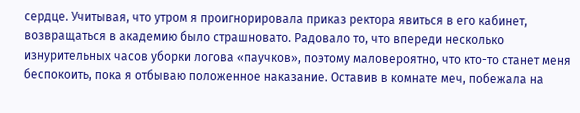сердце. Учитывая, что утром я проигнорировала приказ ректора явиться в его кабинет, возвращаться в академию было страшновато. Радовало то, что впереди несколько изнурительных часов уборки логова «паучков», поэтому маловероятно, что кто-то станет меня беспокоить, пока я отбываю положенное наказание. Оставив в комнате меч, побежала на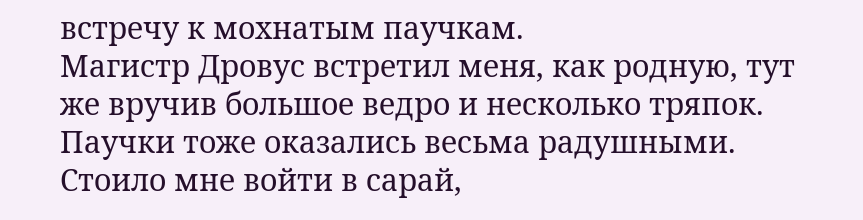встречу к мохнатым паучкам.
Магистр Дровус встретил меня, как родную, тут же вручив большое ведро и несколько тряпок. Паучки тоже оказались весьма радушными. Стоило мне войти в сарай,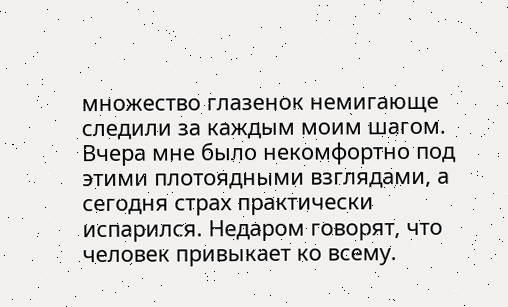множество глазенок немигающе следили за каждым моим шагом. Вчера мне было некомфортно под этими плотоядными взглядами, а сегодня страх практически испарился. Недаром говорят, что человек привыкает ко всему.